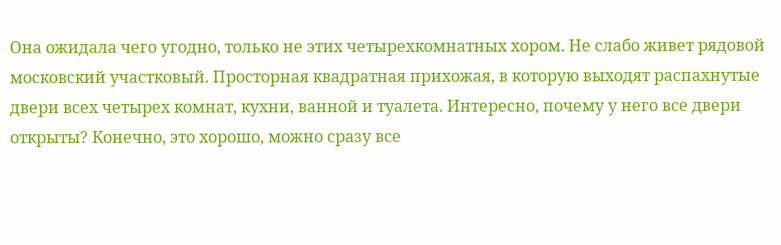Она ожидала чего угодно, только не этих четырехкомнатных хором. Не слабо живет рядовой московский участковый. Просторная квадратная прихожая, в которую выходят распахнутые двери всех четырех комнат, кухни, ванной и туалета. Интересно, почему у него все двери открыты? Конечно, это хорошо, можно сразу все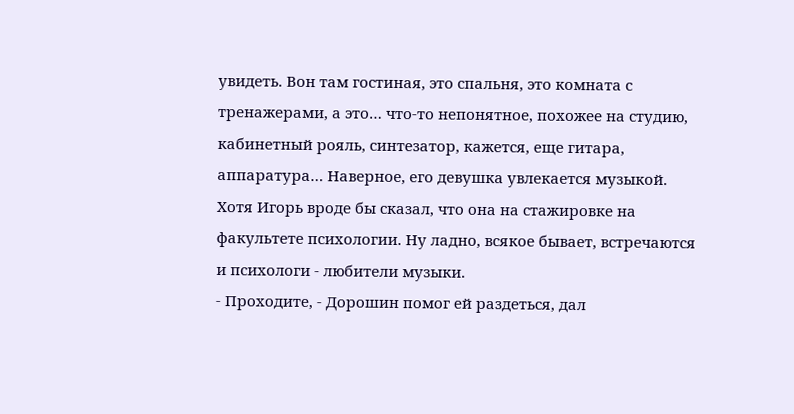увидеть. Вон там гостиная, это спальня, это комната с тренажерами, а это… что-то непонятное, похожее на студию, кабинетный рояль, синтезатор, кажется, еще гитара, аппаратура… Наверное, его девушка увлекается музыкой. Хотя Игорь вроде бы сказал, что она на стажировке на факультете психологии. Ну ладно, всякое бывает, встречаются и психологи - любители музыки.
- Проходите, - Дорошин помог ей раздеться, дал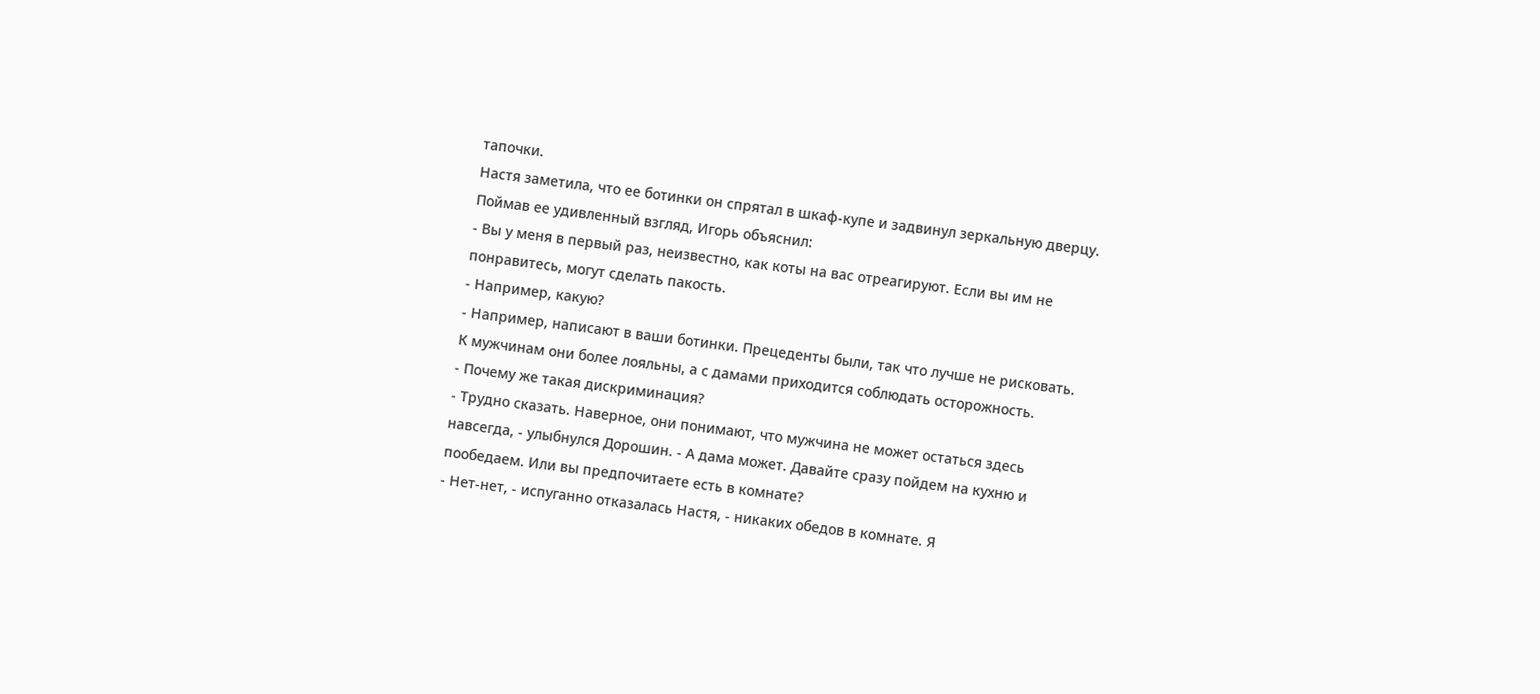тапочки.
Настя заметила, что ее ботинки он спрятал в шкаф-купе и задвинул зеркальную дверцу. Поймав ее удивленный взгляд, Игорь объяснил:
- Вы у меня в первый раз, неизвестно, как коты на вас отреагируют. Если вы им не понравитесь, могут сделать пакость.
- Например, какую?
- Например, написают в ваши ботинки. Прецеденты были, так что лучше не рисковать. К мужчинам они более лояльны, а с дамами приходится соблюдать осторожность.
- Почему же такая дискриминация?
- Трудно сказать. Наверное, они понимают, что мужчина не может остаться здесь навсегда, - улыбнулся Дорошин. - А дама может. Давайте сразу пойдем на кухню и пообедаем. Или вы предпочитаете есть в комнате?
- Нет-нет, - испуганно отказалась Настя, - никаких обедов в комнате. Я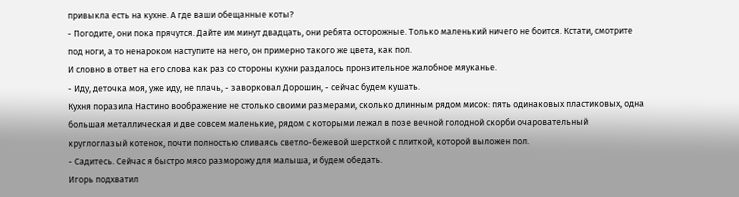привыкла есть на кухне. А где ваши обещанные коты?
- Погодите, они пока прячутся. Дайте им минут двадцать, они ребята осторожные. Только маленький ничего не боится. Кстати, смотрите под ноги, а то ненароком наступите на него, он примерно такого же цвета, как пол.
И словно в ответ на его слова как раз со стороны кухни раздалось пронзительное жалобное мяуканье.
- Иду, деточка моя, уже иду, не плачь, - заворковал Дорошин, - сейчас будем кушать.
Кухня поразила Настино воображение не столько своими размерами, сколько длинным рядом мисок: пять одинаковых пластиковых, одна большая металлическая и две совсем маленькие, рядом с которыми лежал в позе вечной голодной скорби очаровательный круглоглазый котенок, почти полностью сливаясь светло-бежевой шерсткой с плиткой, которой выложен пол.
- Садитесь. Сейчас я быстро мясо разморожу для малыша, и будем обедать.
Игорь подхватил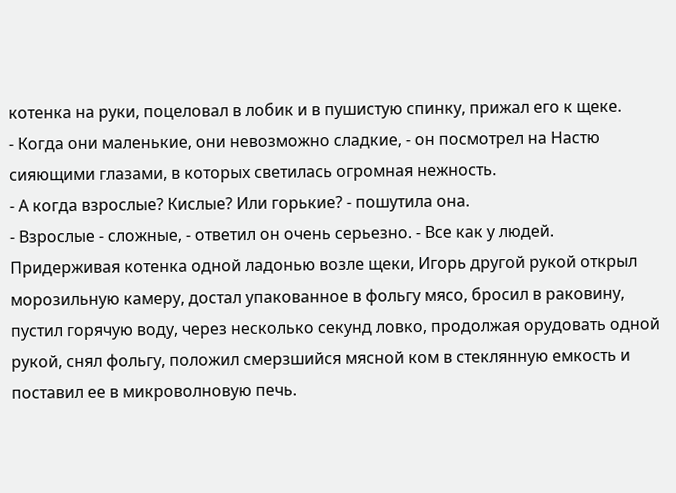котенка на руки, поцеловал в лобик и в пушистую спинку, прижал его к щеке.
- Когда они маленькие, они невозможно сладкие, - он посмотрел на Настю сияющими глазами, в которых светилась огромная нежность.
- А когда взрослые? Кислые? Или горькие? - пошутила она.
- Взрослые - сложные, - ответил он очень серьезно. - Все как у людей.
Придерживая котенка одной ладонью возле щеки, Игорь другой рукой открыл морозильную камеру, достал упакованное в фольгу мясо, бросил в раковину, пустил горячую воду, через несколько секунд ловко, продолжая орудовать одной рукой, снял фольгу, положил смерзшийся мясной ком в стеклянную емкость и поставил ее в микроволновую печь.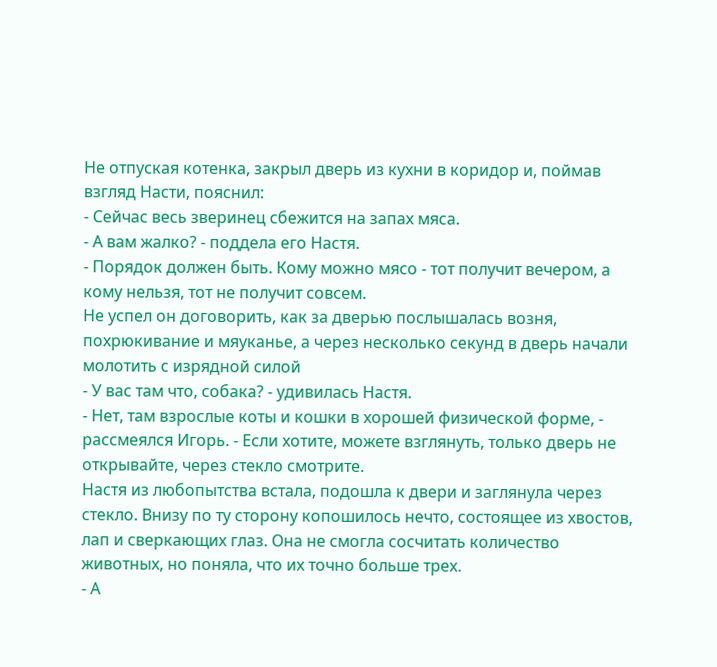Не отпуская котенка, закрыл дверь из кухни в коридор и, поймав взгляд Насти, пояснил:
- Сейчас весь зверинец сбежится на запах мяса.
- А вам жалко? - поддела его Настя.
- Порядок должен быть. Кому можно мясо - тот получит вечером, а кому нельзя, тот не получит совсем.
Не успел он договорить, как за дверью послышалась возня, похрюкивание и мяуканье, а через несколько секунд в дверь начали молотить с изрядной силой
- У вас там что, собака? - удивилась Настя.
- Нет, там взрослые коты и кошки в хорошей физической форме, - рассмеялся Игорь. - Если хотите, можете взглянуть, только дверь не открывайте, через стекло смотрите.
Настя из любопытства встала, подошла к двери и заглянула через стекло. Внизу по ту сторону копошилось нечто, состоящее из хвостов, лап и сверкающих глаз. Она не смогла сосчитать количество животных, но поняла, что их точно больше трех.
- А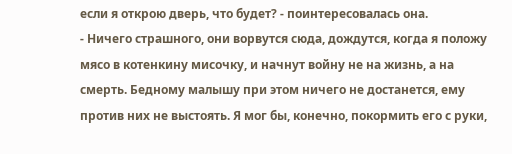если я открою дверь, что будет? - поинтересовалась она.
- Ничего страшного, они ворвутся сюда, дождутся, когда я положу мясо в котенкину мисочку, и начнут войну не на жизнь, а на смерть. Бедному малышу при этом ничего не достанется, ему против них не выстоять. Я мог бы, конечно, покормить его с руки,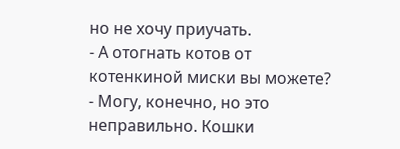но не хочу приучать.
- А отогнать котов от котенкиной миски вы можете?
- Могу, конечно, но это неправильно. Кошки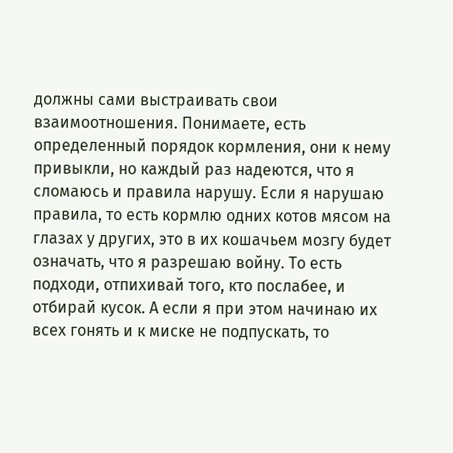должны сами выстраивать свои взаимоотношения. Понимаете, есть определенный порядок кормления, они к нему привыкли, но каждый раз надеются, что я сломаюсь и правила нарушу. Если я нарушаю правила, то есть кормлю одних котов мясом на глазах у других, это в их кошачьем мозгу будет означать, что я разрешаю войну. То есть подходи, отпихивай того, кто послабее, и отбирай кусок. А если я при этом начинаю их всех гонять и к миске не подпускать, то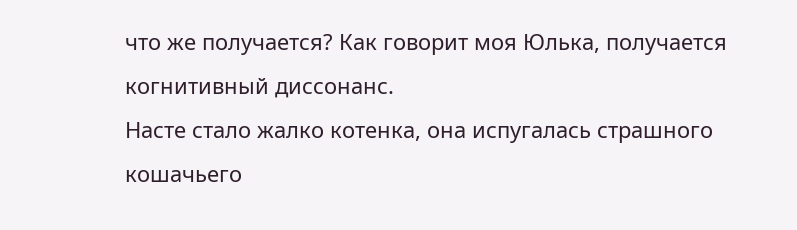что же получается? Как говорит моя Юлька, получается когнитивный диссонанс.
Насте стало жалко котенка, она испугалась страшного кошачьего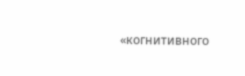«когнитивного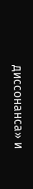диссонанса» и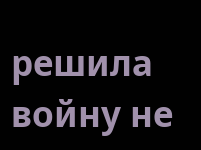решила войну не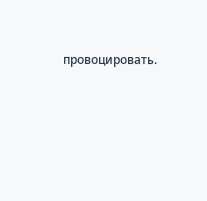провоцировать.